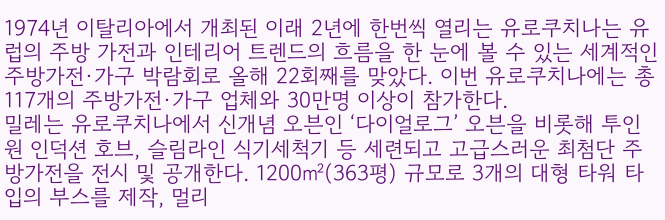1974년 이탈리아에서 개최된 이래 2년에 한번씩 열리는 유로쿠치나는 유럽의 주방 가전과 인테리어 트렌드의 흐름을 한 눈에 볼 수 있는 세계적인 주방가전·가구 박람회로 올해 22회째를 맞았다. 이번 유로쿠치나에는 총 117개의 주방가전·가구 업체와 30만명 이상이 참가한다.
밀레는 유로쿠치나에서 신개념 오븐인 ‘다이얼로그’ 오븐을 비롯해 투인원 인덕션 호브, 슬림라인 식기세척기 등 세련되고 고급스러운 최첨단 주방가전을 전시 및 공개한다. 1200㎡(363평) 규모로 3개의 대형 타워 타입의 부스를 제작, 멀리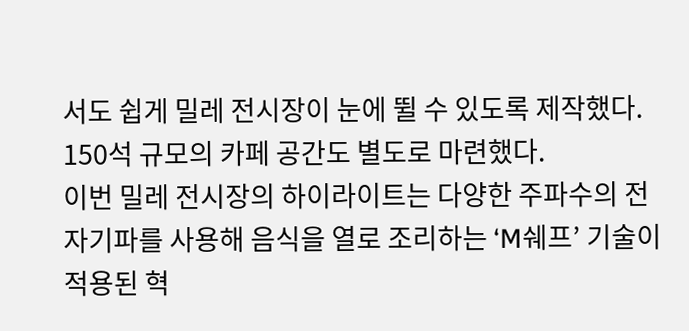서도 쉽게 밀레 전시장이 눈에 뛸 수 있도록 제작했다. 150석 규모의 카페 공간도 별도로 마련했다.
이번 밀레 전시장의 하이라이트는 다양한 주파수의 전자기파를 사용해 음식을 열로 조리하는 ‘M쉐프’ 기술이 적용된 혁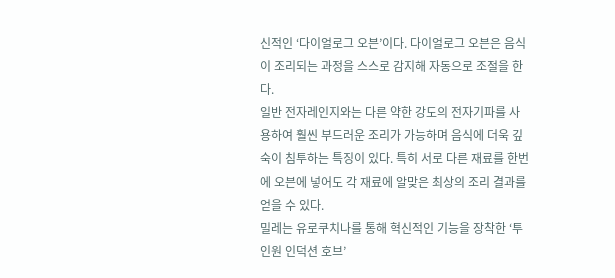신적인 ‘다이얼로그 오븐’이다. 다이얼로그 오븐은 음식이 조리되는 과정을 스스로 감지해 자동으로 조절을 한다.
일반 전자레인지와는 다른 약한 강도의 전자기파를 사용하여 훨씬 부드러운 조리가 가능하며 음식에 더욱 깊숙이 침투하는 특징이 있다. 특히 서로 다른 재료를 한번에 오븐에 넣어도 각 재료에 알맞은 최상의 조리 결과를 얻을 수 있다.
밀레는 유로쿠치나를 통해 혁신적인 기능을 장착한 ‘투인원 인덕션 호브’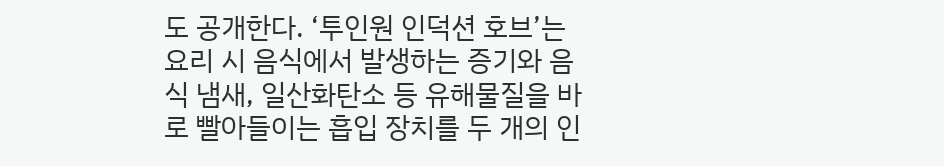도 공개한다. ‘투인원 인덕션 호브’는 요리 시 음식에서 발생하는 증기와 음식 냄새, 일산화탄소 등 유해물질을 바로 빨아들이는 흡입 장치를 두 개의 인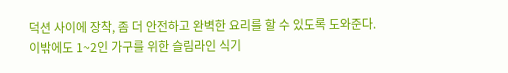덕션 사이에 장착, 좀 더 안전하고 완벽한 요리를 할 수 있도록 도와준다.
이밖에도 1~2인 가구를 위한 슬림라인 식기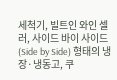세척기, 빌트인 와인 셀러, 사이드 바이 사이드(Side by Side) 형태의 냉장·냉동고, 쿠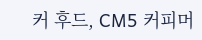커 후드, CM5 커피머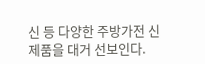신 등 다양한 주방가전 신제품을 대거 선보인다.